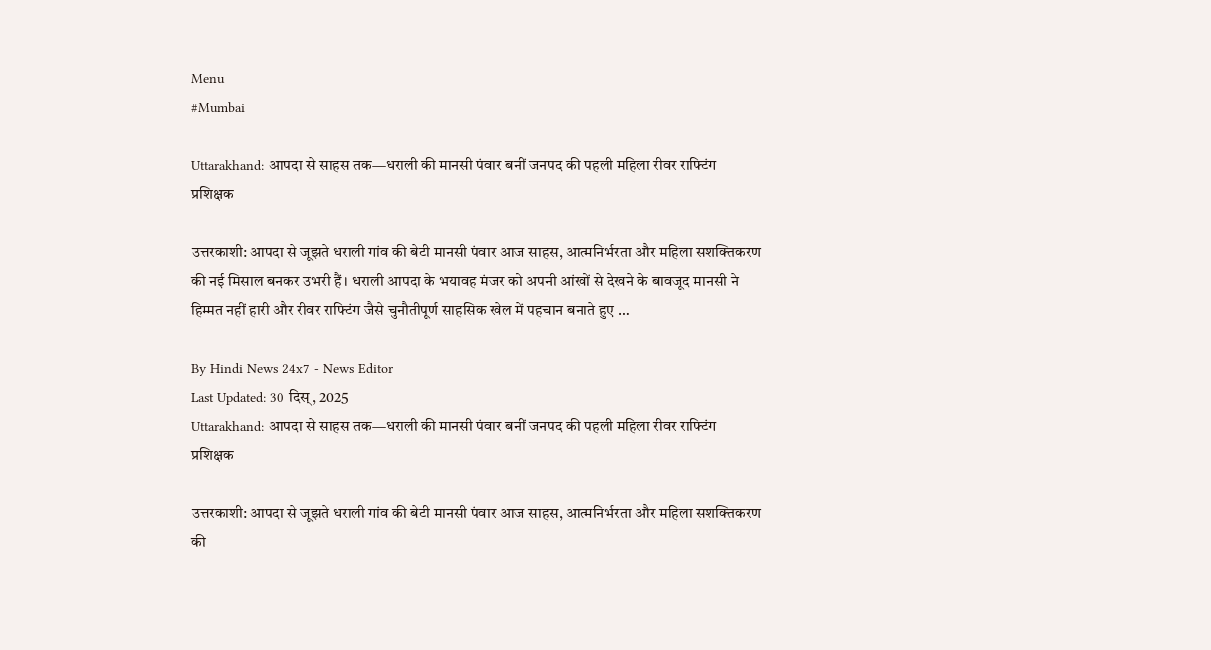Menu
#Mumbai

Uttarakhand: आपदा से साहस तक—धराली की मानसी पंवार बनीं जनपद की पहली महिला रीवर राफ्टिंग प्रशिक्षक

उत्तरकाशी: आपदा से जूझते धराली गांव की बेटी मानसी पंवार आज साहस, आत्मनिर्भरता और महिला सशक्तिकरण की नई मिसाल बनकर उभरी हैं। धराली आपदा के भयावह मंजर को अपनी आंखों से देखने के बावजूद मानसी ने हिम्मत नहीं हारी और रीवर राफ्टिंग जैसे चुनौतीपूर्ण साहसिक खेल में पहचान बनाते हुए …

By Hindi News 24x7 - News Editor
Last Updated: 30 दिस्, 2025
Uttarakhand: आपदा से साहस तक—धराली की मानसी पंवार बनीं जनपद की पहली महिला रीवर राफ्टिंग प्रशिक्षक

उत्तरकाशी: आपदा से जूझते धराली गांव की बेटी मानसी पंवार आज साहस, आत्मनिर्भरता और महिला सशक्तिकरण की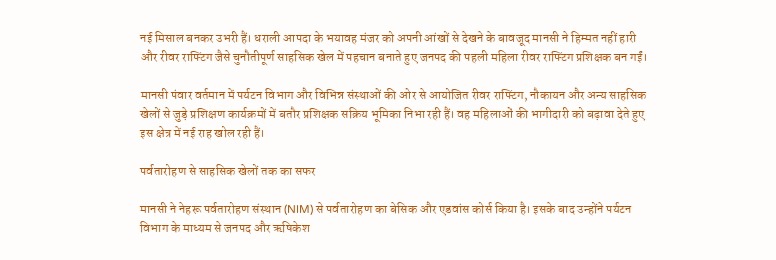नई मिसाल बनकर उभरी हैं। धराली आपदा के भयावह मंजर को अपनी आंखों से देखने के बावजूद मानसी ने हिम्मत नहीं हारी और रीवर राफ्टिंग जैसे चुनौतीपूर्ण साहसिक खेल में पहचान बनाते हुए जनपद की पहली महिला रीवर राफ्टिंग प्रशिक्षक बन गईं।

मानसी पंवार वर्तमान में पर्यटन विभाग और विभिन्न संस्थाओं की ओर से आयोजित रीवर राफ्टिंग, नौकायन और अन्य साहसिक खेलों से जुड़े प्रशिक्षण कार्यक्रमों में बतौर प्रशिक्षक सक्रिय भूमिका निभा रही हैं। वह महिलाओं की भागीदारी को बढ़ावा देते हुए इस क्षेत्र में नई राह खोल रही हैं।

पर्वतारोहण से साहसिक खेलों तक का सफर

मानसी ने नेहरू पर्वतारोहण संस्थान (NIM) से पर्वतारोहण का बेसिक और एडवांस कोर्स किया है। इसके बाद उन्होंने पर्यटन विभाग के माध्यम से जनपद और ऋषिकेश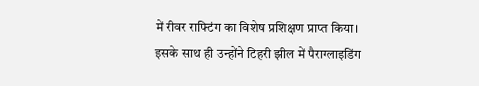में रीवर राफ्टिंग का विशेष प्रशिक्षण प्राप्त किया। इसके साथ ही उन्होंने टिहरी झील में पैराग्लाइडिंग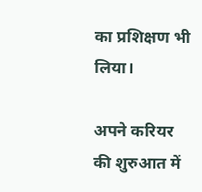का प्रशिक्षण भी लिया।

अपने करियर की शुरुआत में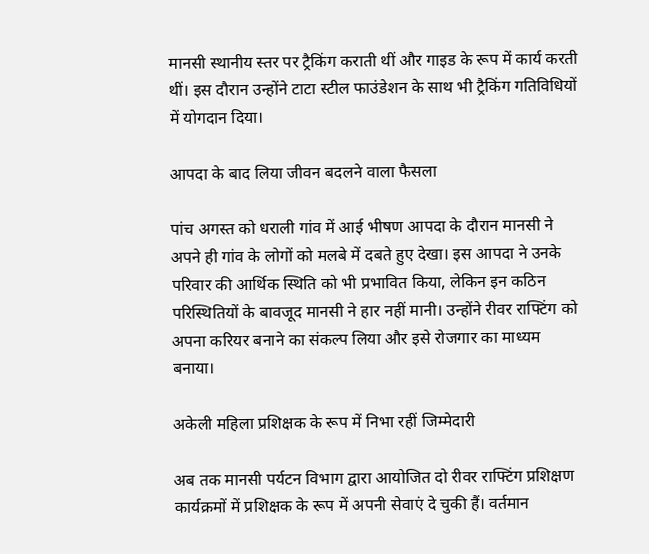मानसी स्थानीय स्तर पर ट्रैकिंग कराती थीं और गाइड के रूप में कार्य करती थीं। इस दौरान उन्होंने टाटा स्टील फाउंडेशन के साथ भी ट्रैकिंग गतिविधियों में योगदान दिया।

आपदा के बाद लिया जीवन बदलने वाला फैसला

पांच अगस्त को धराली गांव में आई भीषण आपदा के दौरान मानसी ने अपने ही गांव के लोगों को मलबे में दबते हुए देखा। इस आपदा ने उनके परिवार की आर्थिक स्थिति को भी प्रभावित किया, लेकिन इन कठिन परिस्थितियों के बावजूद मानसी ने हार नहीं मानी। उन्होंने रीवर राफ्टिंग को अपना करियर बनाने का संकल्प लिया और इसे रोजगार का माध्यम बनाया।

अकेली महिला प्रशिक्षक के रूप में निभा रहीं जिम्मेदारी

अब तक मानसी पर्यटन विभाग द्वारा आयोजित दो रीवर राफ्टिंग प्रशिक्षण कार्यक्रमों में प्रशिक्षक के रूप में अपनी सेवाएं दे चुकी हैं। वर्तमान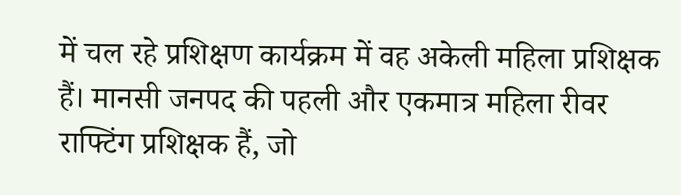में चल रहे प्रशिक्षण कार्यक्रम में वह अकेली महिला प्रशिक्षक हैं। मानसी जनपद की पहली और एकमात्र महिला रीवर राफ्टिंग प्रशिक्षक हैं, जो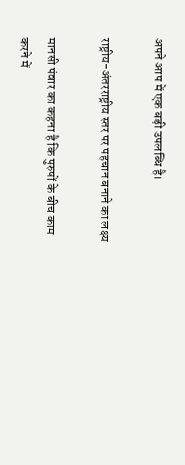अपने आप में एक बड़ी उपलब्धि है।

राष्ट्रीय-अंतरराष्ट्रीय स्तर पर पहचान बनाने का लक्ष्य

मानसी पंवार का कहना है कि पुरुषों के बीच काम करने में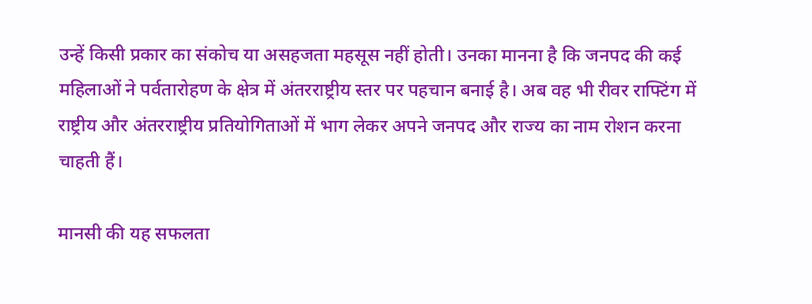उन्हें किसी प्रकार का संकोच या असहजता महसूस नहीं होती। उनका मानना है कि जनपद की कई महिलाओं ने पर्वतारोहण के क्षेत्र में अंतरराष्ट्रीय स्तर पर पहचान बनाई है। अब वह भी रीवर राफ्टिंग में राष्ट्रीय और अंतरराष्ट्रीय प्रतियोगिताओं में भाग लेकर अपने जनपद और राज्य का नाम रोशन करना चाहती हैं।

मानसी की यह सफलता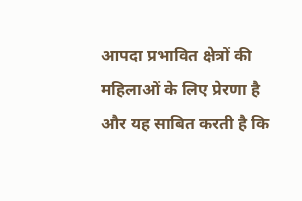आपदा प्रभावित क्षेत्रों की महिलाओं के लिए प्रेरणा है और यह साबित करती है कि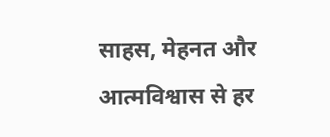साहस, मेहनत और आत्मविश्वास से हर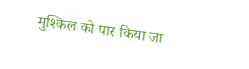मुश्किल को पार किया जा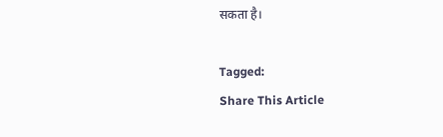सकता है।

Tagged:
Share This Article